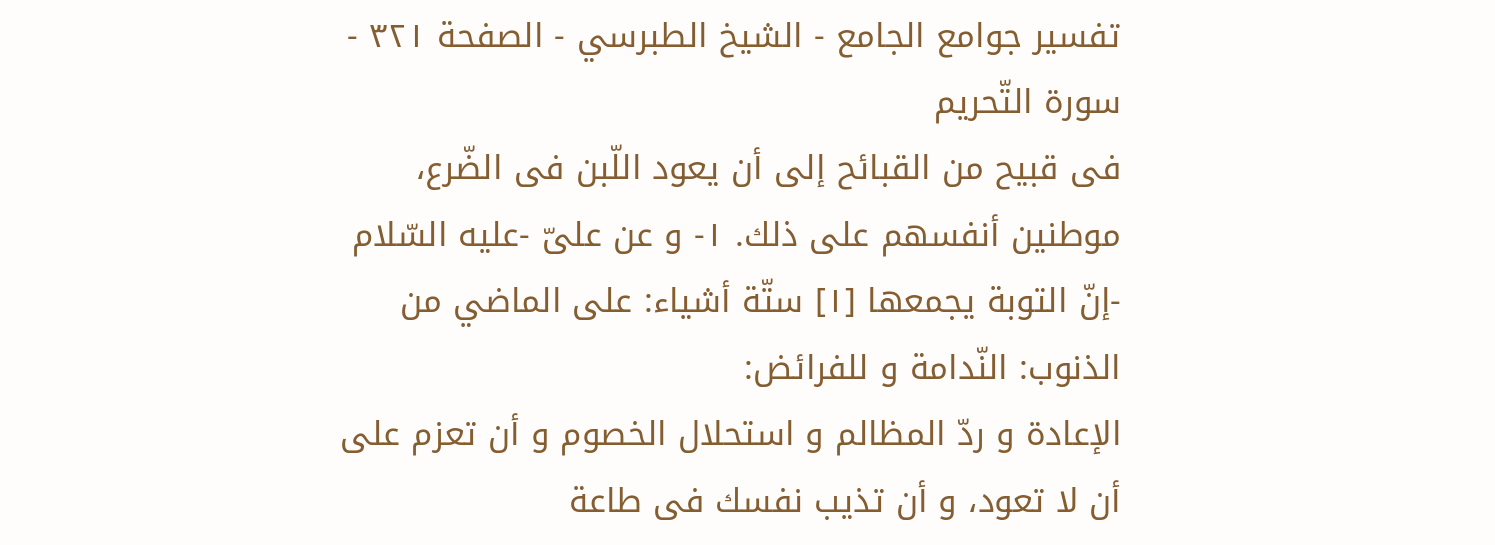تفسير جوامع الجامع - الشيخ الطبرسي - الصفحة ٣٢١ - سورة التّحريم
فى قبيح من القبائح إلى أن يعود اللّبن فى الضّرع، موطنين أنفسهم على ذلك. ١- و عن علىّ -عليه السّلام -إنّ التوبة يجمعها [١] ستّة أشياء: على الماضي من الذنوب: النّدامة و للفرائض:
الإعادة و ردّ المظالم و استحلال الخصوم و أن تعزم على أن لا تعود، و أن تذيب نفسك فى طاعة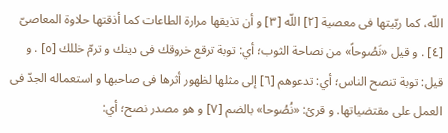اللّه، كما ربّيتها فى معصية [٢] اللّه [٣] و أن تذيقها مرارة الطاعات كما أذقتها حلاوة المعاصىّ [٤] . و قيل «نَصُوحاً» من نصاحة الثوب؛ أي: توبة ترقع خروقك فى دينك و ترمّ خللك [٥] . و قيل: توبة تنصح الناس؛ أي: تدعوهم [٦] إلى مثلها لظهور أثرها فى صاحبها و استعماله الجدّ فى العمل على مقتضياتها. و قرئ: «نُصُوحا» بالضم [٧] و هو مصدر نصح؛ أي: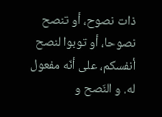ذات نصوح، أو تنصح نصوحا، أو توبوا لنصح أنفسكم، على أنّه مفعول له. و النّصح و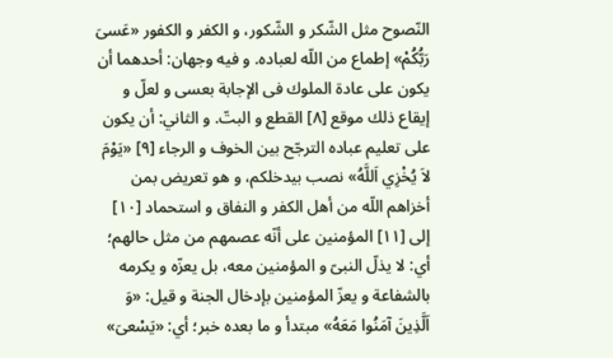النّصوح مثل الشّكر و الشّكور، و الكفر و الكفور «عَسىَ رَبُّكُمْ» إطماع من اللّه لعباده. و فيه وجهان: أحدهما أن يكون على عادة الملوك فى الإجابة بعسى و لعلّ و إيقاع ذلك موقع [٨] القطع و البتّ. و الثاني: أن يكون على تعليم عباده الترجّح بين الخوف و الرجاء [٩] «يَوْمَ لاَ يُخْزِي اَللَّهُ» نصب بيدخلكم، و هو تعريض بمن أخزاهم اللّه من أهل الكفر و النفاق و استحماد [١٠] إلى [١١] المؤمنين على أنّه عصمهم من مثل حالهم؛ أي: لا يذلّ النبىّ و المؤمنين معه، بل يعزّه و يكرمه بالشفاعة و يعزّ المؤمنين بإدخال الجنة و قيل: «وَ اَلَّذِينَ آمَنُوا مَعَهُ» مبتدأ و ما بعده خبر؛ أي: «يَسْعىَ»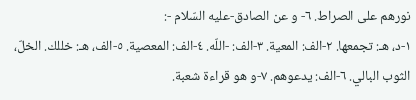نورهم على الصراط. ٦- و عن الصادق-عليه السّلام -:
١-د، هـ: تجمعها. ٢-الف: المعية. ٣-الف: -اللّه. ٤-الف: المعصية. ٥-الف، هـ: خللك. الخلّ، الثوب البالي. ٦-الف: يدعوهم. ٧-و هو قراءة شعبة.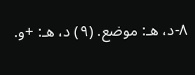٨-د، هـ: موضع. (٩) د، هـ: +و.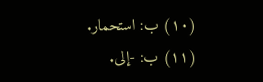(١٠) ب: استحمار. (١١) ب: -إلى.